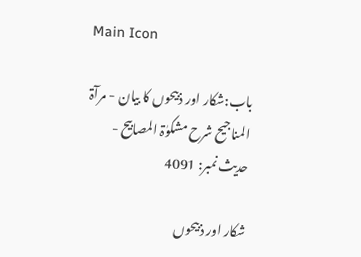Main Icon

باب:شکار اور ذبیحوں کا بیان - مرآۃ المناجیح شرح مشکوٰۃ المصابیح - حدیث نمبر: 4091

شکار اور ذبیحوں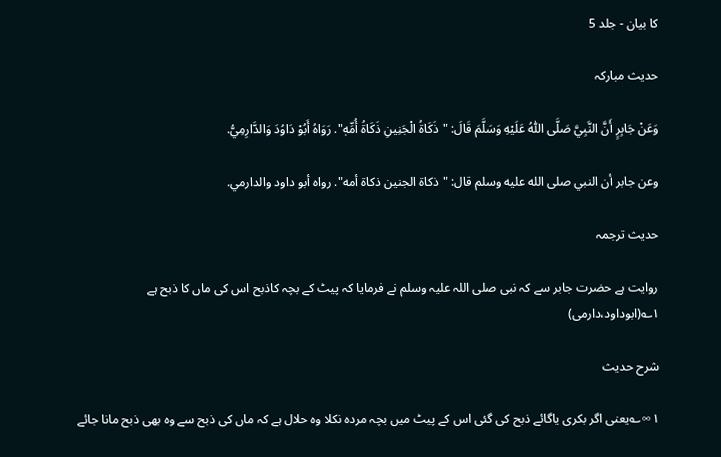کا بیان - جلد 5

حدیث مبارکہ

وَعَنْ جَابِرٍ أَنَّ النَّبِيَّ صَلَّى اللّٰهُ عَلَيْهِ وَسَلَّمَ قَالَ: "ذَكَاةُ الْجَنِينِ ذَكَاةُ أُمِّهٖ". رَوَاهُ أَبُوْ دَاوُدَ وَالدَّارِمِيُّ.

وعن جابر أن النبي صلى الله عليه وسلم قال: "ذكاة الجنين ذكاة أمه". رواه أبو داود والدارمي.

حدیث ترجمہ

روایت ہے حضرت جابر سے کہ نبی صلی اللہ علیہ وسلم نے فرمایا کہ پیٹ کے بچہ کاذبح اس کی ماں کا ذبح ہے ۱؎(ابوداود،دارمی)

شرح حدیث

۱∞؎یعنی اگر بکری یاگائے ذبح کی گئی اس کے پیٹ میں بچہ مردہ نکلا وہ حلال ہے کہ ماں کی ذبح سے وہ بھی ذبح مانا جائے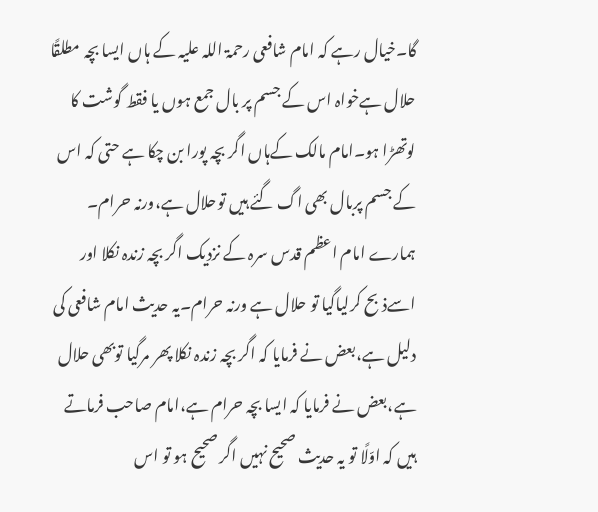گا۔خیال رہے کہ امام شافعی رحمۃ اللہ علیہ کے ہاں ایسا بچہ مطلقًا حلال ہےخواہ اس کے جسم پر بال جمع ہوں یا فقط گوشت کا لوتھڑا ہو۔امام مالک کےہاں اگر بچہ پورا بن چکا ہے حتی کہ اس کے جسم پربال بھی اگ گئے ہیں توحلال ہے،ورنہ حرام۔ ہمارے امام اعظم قدس سرہ کے نزدیک اگر بچہ زندہ نکلا اور اسےذبح کرلیاگیا تو حلال ہے ورنہ حرام۔یہ حدیث امام شافعی کی دلیل ہے،بعض نے فرمایا کہ اگر بچہ زندہ نکلا پھر مرگیا توبھی حلال ہے،بعض نے فرمایا کہ ایسا بچہ حرام ہے،امام صاحب فرماتے ہیں کہ اوّلًا تو یہ حدیث صحیح نہیں اگر صحیح ہو تو اس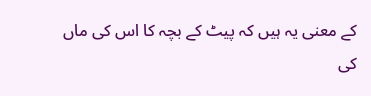کے معنی یہ ہیں کہ پیٹ کے بچہ کا اس کی ماں کی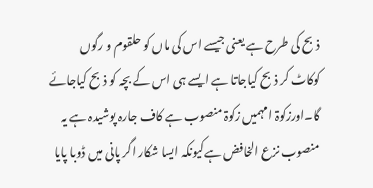ذبح کی طرح ہے یعنی جیسے اس کی ماں کو حلقوم و رگوں کوکاٹ کر ذبح کیاجاتا ہے ایسے ہی اس کے بچہ کو ذبح کیاجائے گا۔اورزکوۃ امہمیں زکوۃ منصوب ہے کاف جارہ پوشیدہ ہے یہ منصوب نزع الخافض ہےکیونکہ ایسا شکار اگر پانی میں ڈوبا پایا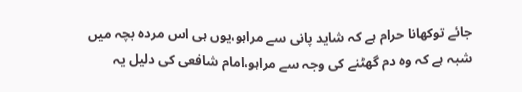جائے توکھانا حرام ہے کہ شاید پانی سے مراہو،یوں ہی اس مردہ بچہ میں شبہ ہے کہ وہ دم گھٹنے کی وجہ سے مراہو،امام شافعی کی دلیل یہ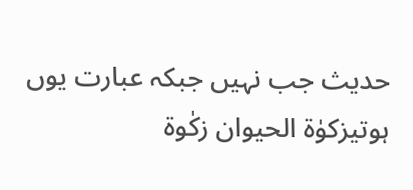حدیث جب نہیں جبکہ عبارت یوں ہوتیزکوٰۃ الحیوان زکٰوۃ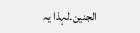الجنین۔لہذا یہ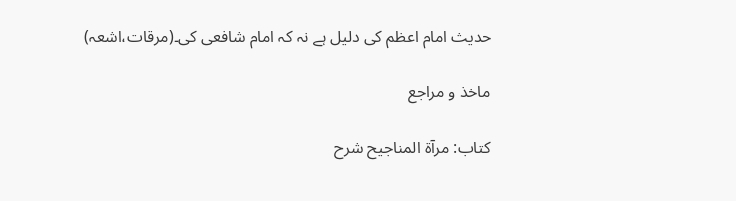حدیث امام اعظم کی دلیل ہے نہ کہ امام شافعی کی۔(مرقات،اشعہ)

ماخذ و مراجع

کتاب: مرآۃ المناجیح شرح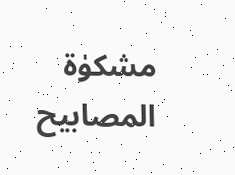مشکوٰۃ المصابیح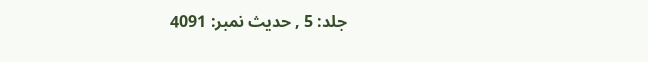جلد: 5 , حدیث نمبر: 4091